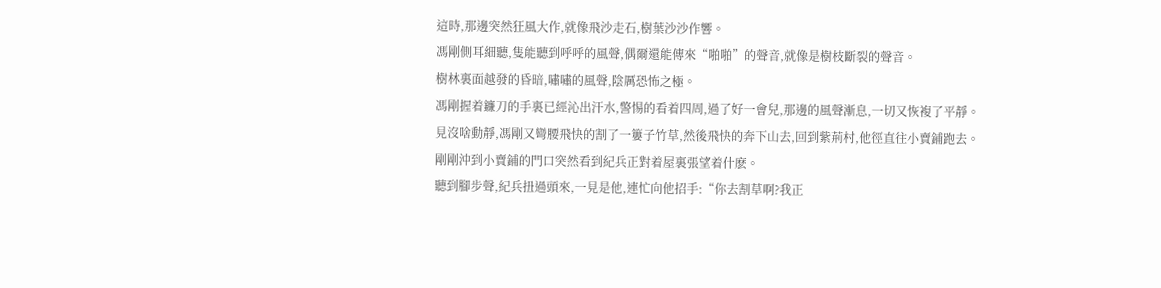這時,那邊突然狂風大作,就像飛沙走石,樹葉沙沙作響。
馮剛側耳細聽,隻能聽到呼呼的風聲,偶爾還能傳來“啪啪”的聲音,就像是樹枝斷裂的聲音。
樹林裏面越發的昏暗,嘯嘯的風聲,陰厲恐怖之極。
馮剛握着鐮刀的手裏已經沁出汗水,警惕的看着四周,過了好一會兒,那邊的風聲漸息,一切又恢複了平靜。
見沒啥動靜,馮剛又彎腰飛快的割了一簍子竹草,然後飛快的奔下山去,回到紫荊村,他徑直往小賣鋪跑去。
剛剛沖到小賣鋪的門口突然看到紀兵正對着屋裏張望着什麽。
聽到腳步聲,紀兵扭過頭來,一見是他,連忙向他招手:“你去割草啊?我正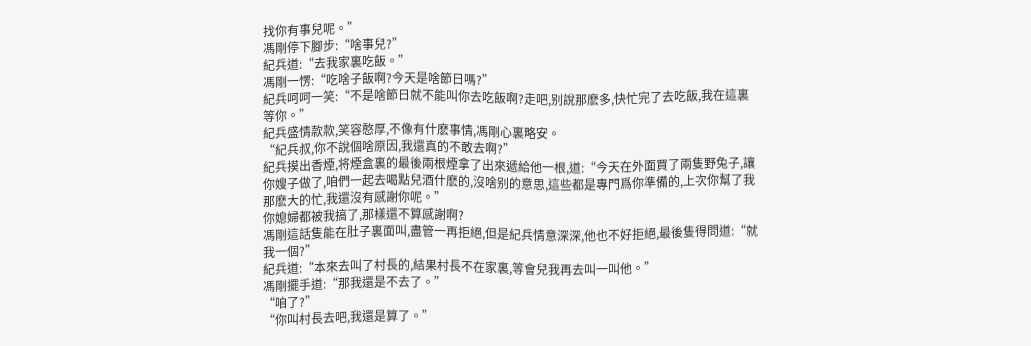找你有事兒呢。”
馮剛停下腳步:“啥事兒?”
紀兵道:“去我家裏吃飯。”
馮剛一愣:“吃啥子飯啊?今天是啥節日嗎?”
紀兵呵呵一笑:“不是啥節日就不能叫你去吃飯啊?走吧,别說那麽多,快忙完了去吃飯,我在這裏等你。”
紀兵盛情款款,笑容憨厚,不像有什麽事情,馮剛心裏略安。
“紀兵叔,你不說個啥原因,我還真的不敢去啊?”
紀兵摸出香煙,将煙盒裏的最後兩根煙拿了出來遞給他一根,道:“今天在外面買了兩隻野兔子,讓你嫂子做了,咱們一起去喝點兒酒什麽的,沒啥别的意思,這些都是專門爲你準備的,上次你幫了我那麽大的忙,我還沒有感謝你呢。”
你媳婦都被我搞了,那樣還不算感謝啊?
馮剛這話隻能在肚子裏面叫,盡管一再拒絕,但是紀兵情意深深,他也不好拒絕,最後隻得問道:“就我一個?”
紀兵道:“本來去叫了村長的,結果村長不在家裏,等會兒我再去叫一叫他。”
馮剛擺手道:“那我還是不去了。”
“咱了?”
“你叫村長去吧,我還是算了。”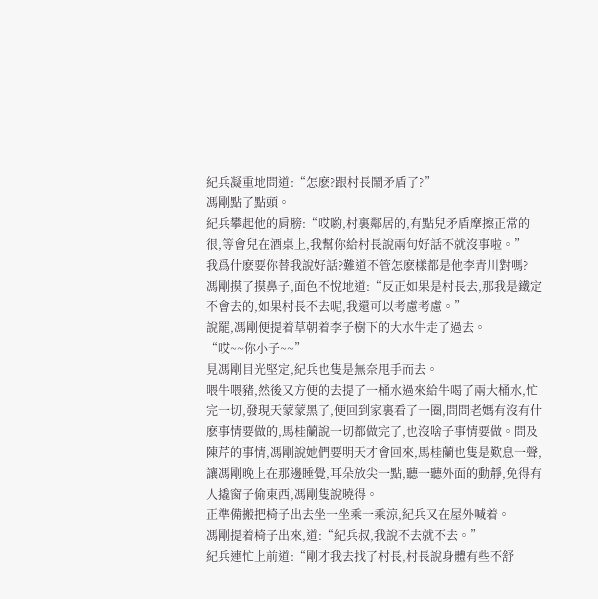紀兵凝重地問道:“怎麽?跟村長鬧矛盾了?”
馮剛點了點頭。
紀兵攀起他的肩膀:“哎喲,村裏鄰居的,有點兒矛盾摩擦正常的很,等會兒在酒桌上,我幫你給村長說兩句好話不就沒事啦。”
我爲什麽要你替我說好話?難道不管怎麽樣都是他李青川對嗎?
馮剛摸了摸鼻子,面色不悅地道:“反正如果是村長去,那我是鐵定不會去的,如果村長不去呢,我還可以考慮考慮。”
說罷,馮剛便提着草朝着李子樹下的大水牛走了過去。
“哎~~你小子~~”
見馮剛目光堅定,紀兵也隻是無奈甩手而去。
喂牛喂豬,然後又方便的去提了一桶水過來給牛喝了兩大桶水,忙完一切,發現天蒙蒙黑了,便回到家裏看了一圈,問問老媽有沒有什麽事情要做的,馬桂蘭說一切都做完了,也沒啥子事情要做。問及陳芹的事情,馮剛說她們要明天才會回來,馬桂蘭也隻是歎息一聲,讓馮剛晚上在那邊睡覺,耳朵放尖一點,聽一聽外面的動靜,免得有人撬窗子偷東西,馮剛隻說曉得。
正準備搬把椅子出去坐一坐乘一乘涼,紀兵又在屋外喊着。
馮剛提着椅子出來,道:“紀兵叔,我說不去就不去。”
紀兵連忙上前道:“剛才我去找了村長,村長說身體有些不舒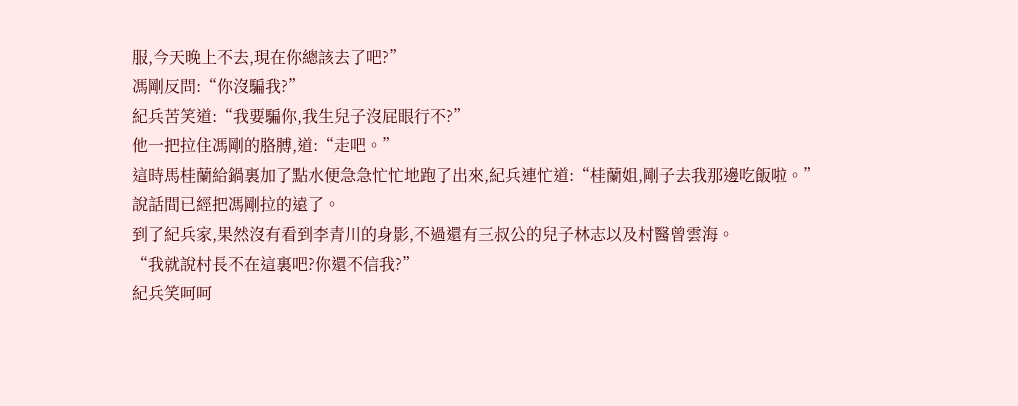服,今天晚上不去,現在你總該去了吧?”
馮剛反問:“你沒騙我?”
紀兵苦笑道:“我要騙你,我生兒子沒屁眼行不?”
他一把拉住馮剛的胳膊,道:“走吧。”
這時馬桂蘭給鍋裏加了點水便急急忙忙地跑了出來,紀兵連忙道:“桂蘭姐,剛子去我那邊吃飯啦。”
說話間已經把馮剛拉的遠了。
到了紀兵家,果然沒有看到李青川的身影,不過還有三叔公的兒子林志以及村醫曾雲海。
“我就說村長不在這裏吧?你還不信我?”
紀兵笑呵呵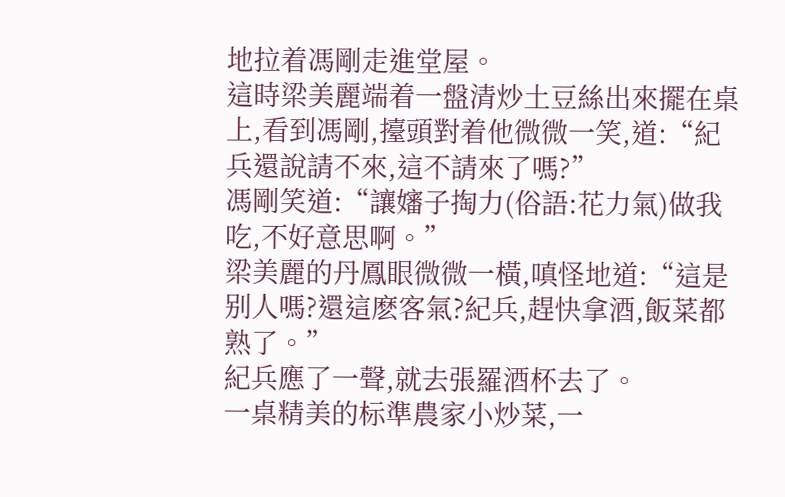地拉着馮剛走進堂屋。
這時梁美麗端着一盤清炒土豆絲出來擺在桌上,看到馮剛,擡頭對着他微微一笑,道:“紀兵還說請不來,這不請來了嗎?”
馮剛笑道:“讓嬸子掏力(俗語:花力氣)做我吃,不好意思啊。”
梁美麗的丹鳳眼微微一橫,嗔怪地道:“這是别人嗎?還這麽客氣?紀兵,趕快拿酒,飯菜都熟了。”
紀兵應了一聲,就去張羅酒杯去了。
一桌精美的标準農家小炒菜,一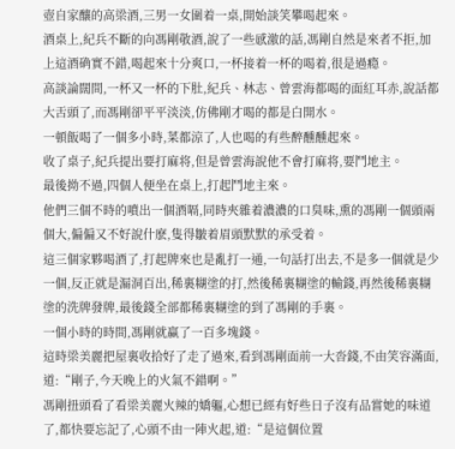壺自家釀的高梁酒,三男一女圍着一桌,開始談笑攀喝起來。
酒桌上,紀兵不斷的向馮剛敬酒,說了一些感激的話,馮剛自然是來者不拒,加上這酒确實不錯,喝起來十分爽口,一杯接着一杯的喝着,很是過瘾。
高談論闊間,一杯又一杯的下肚,紀兵、林志、曾雲海都喝的面紅耳赤,說話都大舌頭了,而馮剛卻平平淡淡,仿佛剛才喝的都是白開水。
一頓飯喝了一個多小時,菜都涼了,人也喝的有些醉醺醺起來。
收了桌子,紀兵提出要打麻将,但是曾雲海說他不會打麻将,要鬥地主。
最後拗不過,四個人便坐在桌上,打起鬥地主來。
他們三個不時的噴出一個酒嗝,同時夾雜着濃濃的口臭味,熏的馮剛一個頭兩個大,偏偏又不好說什麽,隻得皺着眉頭默默的承受着。
這三個家夥喝酒了,打起牌來也是亂打一通,一句話打出去,不是多一個就是少一個,反正就是漏洞百出,稀裏糊塗的打,然後稀裏糊塗的輸錢,再然後稀裏糊塗的洗牌發牌,最後錢全部都稀裏糊塗的到了馮剛的手裏。
一個小時的時間,馮剛就赢了一百多塊錢。
這時梁美麗把屋裏收拾好了走了過來,看到馮剛面前一大沓錢,不由笑容滿面,道:“剛子,今天晚上的火氣不錯啊。”
馮剛扭頭看了看梁美麗火辣的嬌軀,心想已經有好些日子沒有品嘗她的味道了,都快要忘記了,心頭不由一陣火起,道:“是這個位置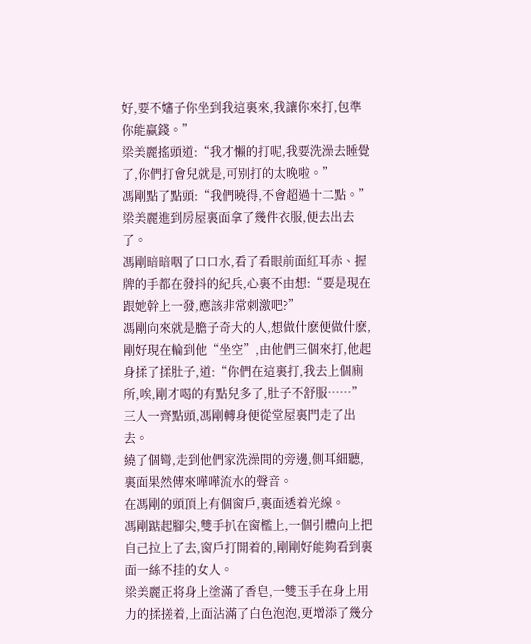好,要不嬸子你坐到我這裏來,我讓你來打,包準你能赢錢。”
梁美麗搖頭道:“我才懶的打呢,我要洗澡去睡覺了,你們打會兒就是,可别打的太晚啦。”
馮剛點了點頭:“我們曉得,不會超過十二點。”
梁美麗進到房屋裏面拿了幾件衣服,便去出去了。
馮剛暗暗咽了口口水,看了看眼前面紅耳赤、握牌的手都在發抖的紀兵,心裏不由想:“要是現在跟她幹上一發,應該非常刺激吧?”
馮剛向來就是膽子奇大的人,想做什麽便做什麽,剛好現在輪到他“坐空”,由他們三個來打,他起身揉了揉肚子,道:“你們在這裏打,我去上個廁所,唉,剛才喝的有點兒多了,肚子不舒服……”
三人一齊點頭,馮剛轉身便從堂屋裏門走了出去。
繞了個彎,走到他們家洗澡間的旁邊,側耳細聽,裏面果然傳來嘩嘩流水的聲音。
在馮剛的頭頂上有個窗戶,裏面透着光線。
馮剛踮起腳尖,雙手扒在窗檻上,一個引體向上把自己拉上了去,窗戶打開着的,剛剛好能夠看到裏面一絲不挂的女人。
梁美麗正将身上塗滿了香皂,一雙玉手在身上用力的揉搓着,上面沾滿了白色泡泡,更增添了幾分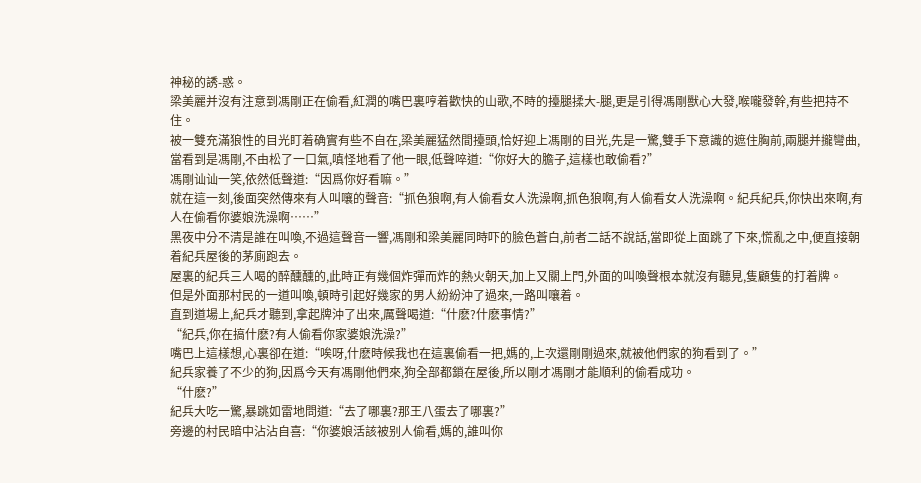神秘的誘-惑。
梁美麗并沒有注意到馮剛正在偷看,紅潤的嘴巴裏哼着歡快的山歌,不時的擡腿揉大-腿,更是引得馮剛獸心大發,喉嚨發幹,有些把持不住。
被一雙充滿狼性的目光盯着确實有些不自在,梁美麗猛然間擡頭,恰好迎上馮剛的目光,先是一驚,雙手下意識的遮住胸前,兩腿并攏彎曲,當看到是馮剛,不由松了一口氣,嗔怪地看了他一眼,低聲啐道:“你好大的膽子,這樣也敢偷看?”
馮剛讪讪一笑,依然低聲道:“因爲你好看嘛。”
就在這一刻,後面突然傳來有人叫嚷的聲音:“抓色狼啊,有人偷看女人洗澡啊,抓色狼啊,有人偷看女人洗澡啊。紀兵紀兵,你快出來啊,有人在偷看你婆娘洗澡啊……”
黑夜中分不清是誰在叫喚,不過這聲音一響,馮剛和梁美麗同時吓的臉色蒼白,前者二話不說話,當即從上面跳了下來,慌亂之中,便直接朝着紀兵屋後的茅廁跑去。
屋裏的紀兵三人喝的醉醺醺的,此時正有幾個炸彈而炸的熱火朝天,加上又關上門,外面的叫喚聲根本就沒有聽見,隻顧隻的打着牌。
但是外面那村民的一道叫喚,頓時引起好幾家的男人紛紛沖了過來,一路叫嚷着。
直到道場上,紀兵才聽到,拿起牌沖了出來,厲聲喝道:“什麽?什麽事情?”
“紀兵,你在搞什麽?有人偷看你家婆娘洗澡?”
嘴巴上這樣想,心裏卻在道:“唉呀,什麽時候我也在這裏偷看一把,媽的,上次還剛剛過來,就被他們家的狗看到了。”
紀兵家養了不少的狗,因爲今天有馮剛他們來,狗全部都鎖在屋後,所以剛才馮剛才能順利的偷看成功。
“什麽?”
紀兵大吃一驚,暴跳如雷地問道:“去了哪裏?那王八蛋去了哪裏?”
旁邊的村民暗中沾沾自喜:“你婆娘活該被别人偷看,媽的,誰叫你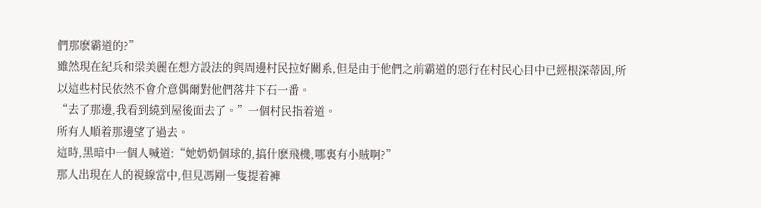們那麽霸道的?”
雖然現在紀兵和梁美麗在想方設法的與周邊村民拉好關系,但是由于他們之前霸道的惡行在村民心目中已經根深蒂固,所以這些村民依然不會介意偶爾對他們落井下石一番。
“去了那邊,我看到繞到屋後面去了。”一個村民指着道。
所有人順着那邊望了過去。
這時,黑暗中一個人喊道:“她奶奶個球的,搞什麽飛機,哪裏有小賊啊?”
那人出現在人的視線當中,但見馮剛一隻提着褲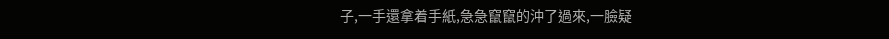子,一手還拿着手紙,急急竄竄的沖了過來,一臉疑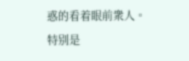惑的看着眼前衆人。
特别是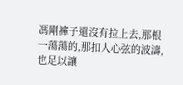馮剛褲子還沒有拉上去,那根一蕩蕩的,那扣人心弦的波濤,也足以讓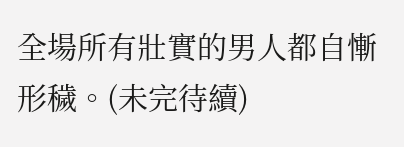全場所有壯實的男人都自慚形穢。(未完待續)